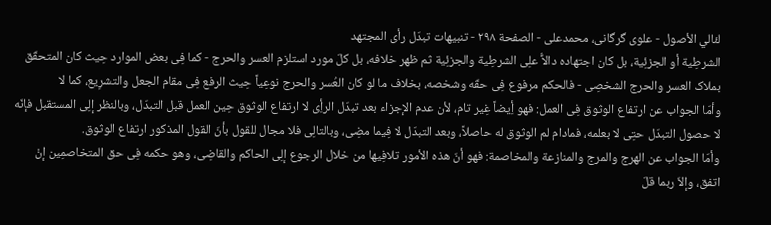لئالي الأصول - علوی گرگانی، محمدعلی - الصفحة ٢٩٨ - تنبیهات تبدّل رأی المجتهد
الشرطِیة أو الجزئِیة، بل کان اجتهاده دالاًّ علِی الشرطِیة والجزئِیة ثم ظهر خلافه، بل کلّ مورد استلزم العسر والحرج - کما فِی بعض الموارد حِیث کان المتحقّق بملاک العسر والحرج الشخصِی - فالحکم مرفوع فِی حقّه وشخصه، بخلاف ما لو کان العُسر والحرج نوعِیاً حِیث الرفع فِی مقام الجعل والتشرِیع، کما لا
وأمّا الجواب عن ارتفاع الوثوق فِی العمل: فهو أِیضاً غِیر تام، لأن عدم الإجزاء بعد تبدّل الرأِی لا ارتفاع الوثوق حِین العمل قبل التبدّل، وبالنظر إلِی المستقبل فإنّه لا حصول التبدّل حتِی لا بعلمه، فمادام لم الوثوق له حاصلاً، وبعد التبدّل لا فِیما مضِی، وبالتالِی فلا مجال للقول بأنّ القول المذکور ارتفاع الوثوق.
وأمّا الجواب عن الهرج والمرج والمنازعة والمخاصمة: فهو أنّ هذه الأمور تلافِیها من خلال الرجوع إلِی الحاکم والقاضِی، وهو حکمه فِی حق المتخاصمِین إنْ اتفق، وإلاّ ربما قلّ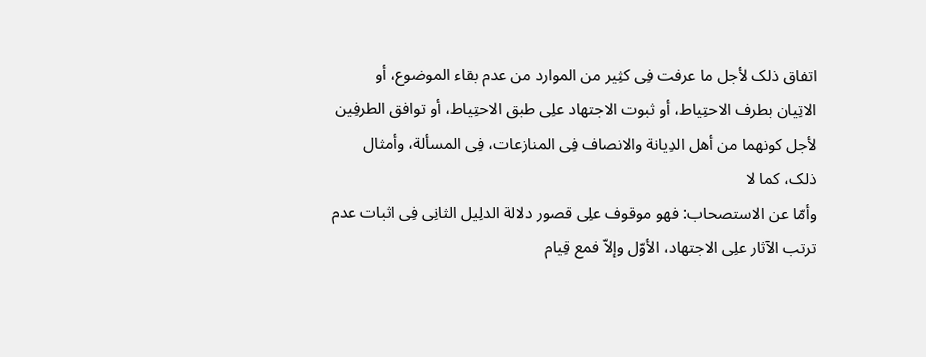اتفاق ذلک لأجل ما عرفت فِی کثِیر من الموارد من عدم بقاء الموضوع، أو الاتِیان بطرف الاحتِیاط، أو ثبوت الاجتهاد علِی طبق الاحتِیاط، أو توافق الطرفِین لأجل کونهما من أهل الدِیانة والانصاف فِی المنازعات، فِی المسألة، وأمثال ذلک، کما لا
وأمّا عن الاستصحاب: فهو موقوف علِی قصور دلالة الدلِیل الثانِی فِی اثبات عدم ترتب الآثار علِی الاجتهاد، الأوّل وإلاّ فمع قِیام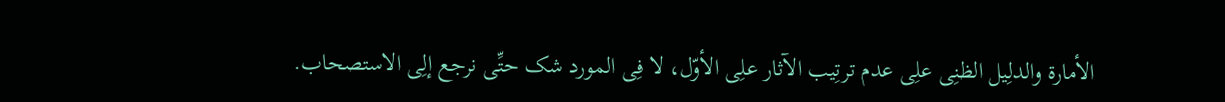الأمارة والدلِیل الظنِی علِی عدم ترتِیب الآثار علِی الأوّل، لا فِی المورد شک حتِّی نرجع إلِی الاستصحاب.